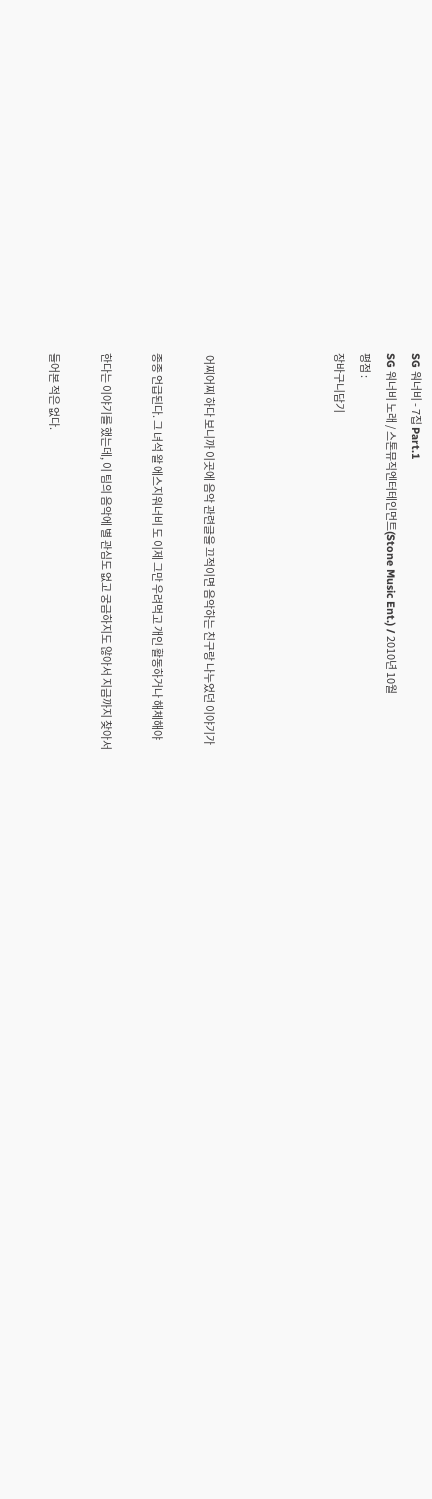SG 워너비 - 7집 Part.1
SG 워너비 노래 / 스톤뮤직엔터테인먼트(Stone Music Ent.) / 2010년 10월
평점 :
장바구니담기




 어찌어찌 하다 보니까 이곳에 음악 관련글을 끄적이면 음악하는 친구랑 나누었던 이야기가

종종 언급된다. 그 녀석 왈 에스지워너비 도 이제 그만 우려먹고 개인 활동하거나 해체해야

한다는 이야기를 했는데, 이 팀의 음악에 별 관심도 없고 궁금하지도 않아서 지금까지 찾아서

들어본 적은 없다.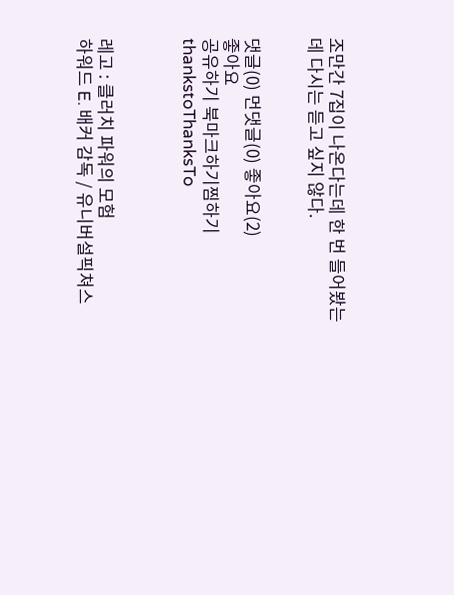조만간 7집이 나온다는데 한 번 들어봤는데 다시는 듣고 싶지 않다.


댓글(0) 먼댓글(0) 좋아요(2)
좋아요
공유하기 북마크하기찜하기 thankstoThanksTo



레고 : 클러치 파워의 모험
하워드 E. 배커 감독 / 유니버설픽쳐스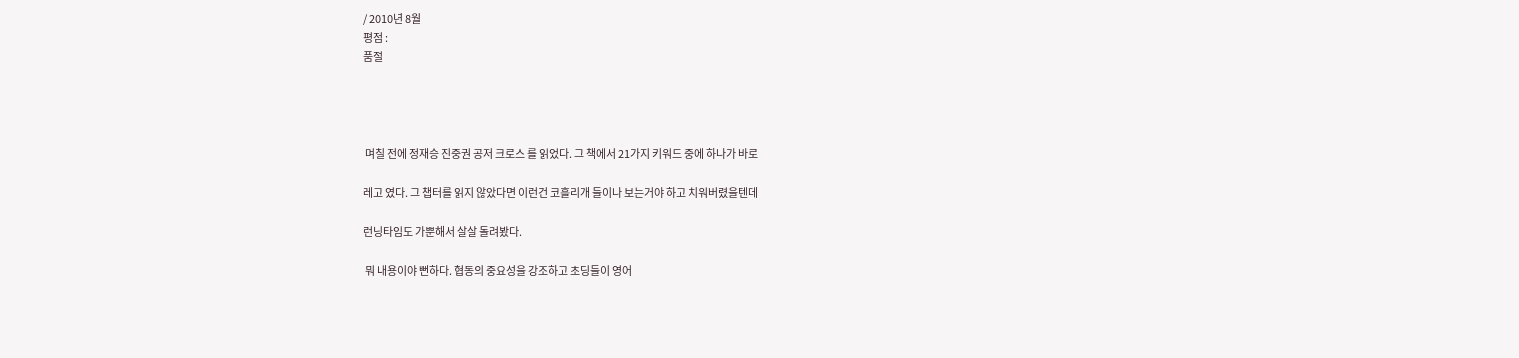/ 2010년 8월
평점 :
품절




 며칠 전에 정재승 진중권 공저 크로스 를 읽었다. 그 책에서 21가지 키워드 중에 하나가 바로

레고 였다. 그 챕터를 읽지 않았다면 이런건 코흘리개 들이나 보는거야 하고 치워버렸을텐데

런닝타임도 가뿐해서 살살 돌려봤다.

 뭐 내용이야 뻔하다. 협동의 중요성을 강조하고 초딩들이 영어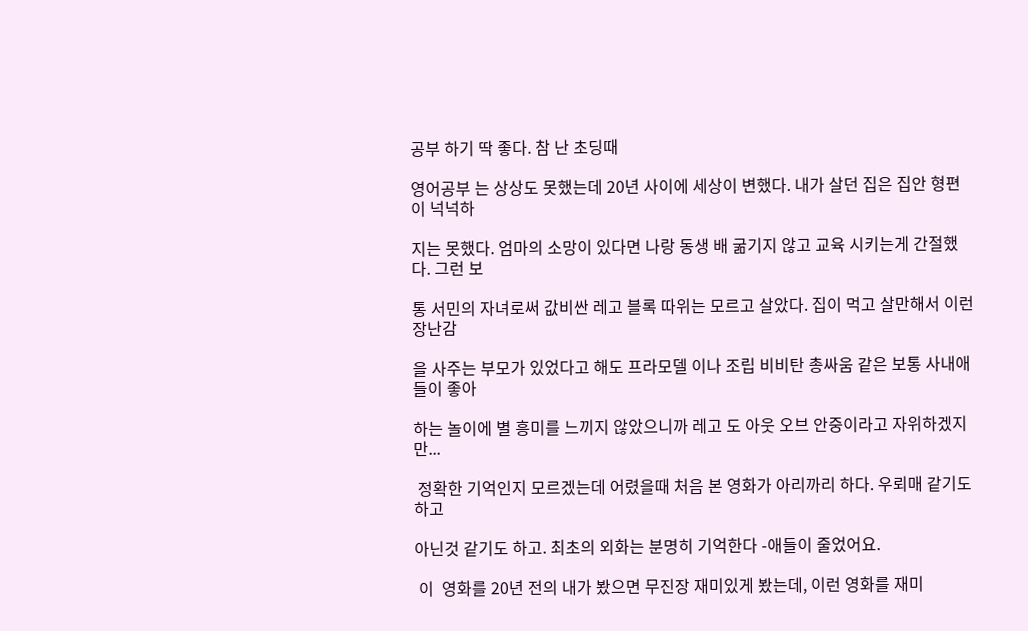공부 하기 딱 좋다. 참 난 초딩때

영어공부 는 상상도 못했는데 20년 사이에 세상이 변했다. 내가 살던 집은 집안 형편이 넉넉하

지는 못했다. 엄마의 소망이 있다면 나랑 동생 배 굶기지 않고 교육 시키는게 간절했다. 그런 보

통 서민의 자녀로써 값비싼 레고 블록 따위는 모르고 살았다. 집이 먹고 살만해서 이런 장난감

을 사주는 부모가 있었다고 해도 프라모델 이나 조립 비비탄 총싸움 같은 보통 사내애들이 좋아

하는 놀이에 별 흥미를 느끼지 않았으니까 레고 도 아웃 오브 안중이라고 자위하겠지만...

 정확한 기억인지 모르겠는데 어렸을때 처음 본 영화가 아리까리 하다. 우뢰매 같기도 하고

아닌것 같기도 하고. 최초의 외화는 분명히 기억한다 -애들이 줄었어요.

 이  영화를 20년 전의 내가 봤으면 무진장 재미있게 봤는데, 이런 영화를 재미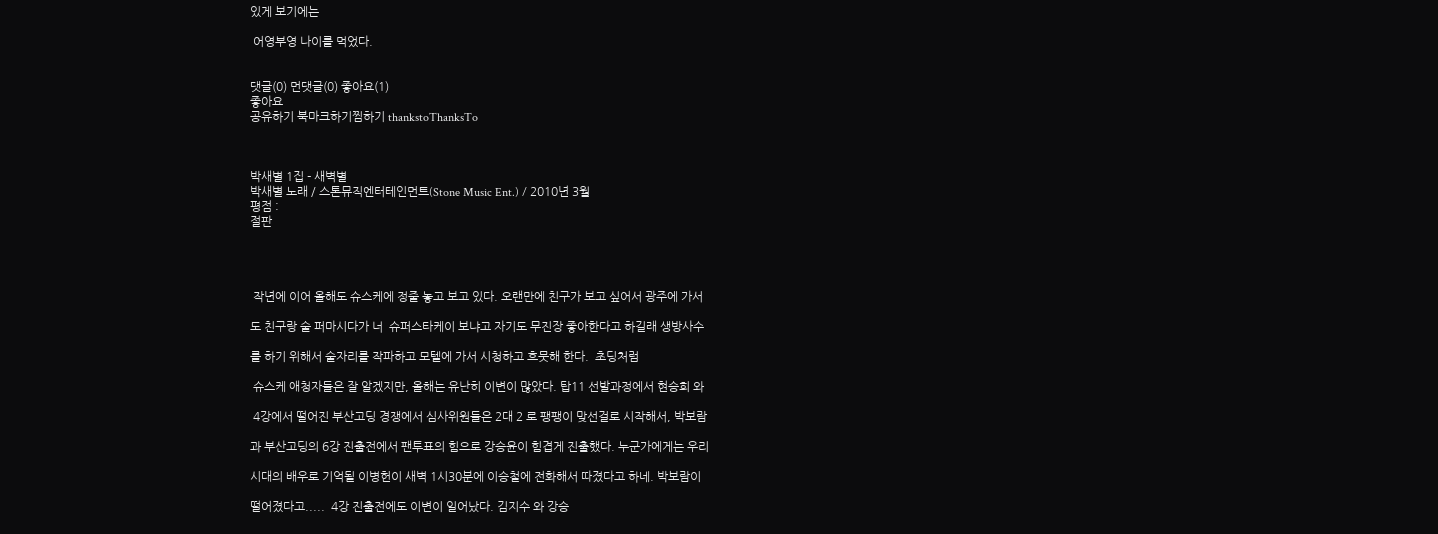있게 보기에는

 어영부영 나이를 먹었다.


댓글(0) 먼댓글(0) 좋아요(1)
좋아요
공유하기 북마크하기찜하기 thankstoThanksTo



박새별 1집 - 새벽별
박새별 노래 / 스톤뮤직엔터테인먼트(Stone Music Ent.) / 2010년 3월
평점 :
절판




 작년에 이어 올해도 슈스케에 정줄 놓고 보고 있다. 오랜만에 친구가 보고 싶어서 광주에 가서

도 친구랑 술 퍼마시다가 너  슈퍼스타케이 보냐고 자기도 무진장 좋아한다고 하길래 생방사수

를 하기 위해서 술자리를 작파하고 모텔에 가서 시청하고 흐뭇해 한다.  초딩처럼

 슈스케 애청자들은 잘 알겠지만, 올해는 유난히 이변이 많았다. 탑11 선발과정에서 현승희 와

 4강에서 떨어진 부산고딩 경쟁에서 심사위원들은 2대 2 로 팽팽이 맞선걸로 시작해서, 박보람

과 부산고딩의 6강 진출전에서 팬투표의 힘으로 강승윤이 힘겹게 진출했다. 누군가에게는 우리

시대의 배우로 기억될 이병헌이 새벽 1시30분에 이승철에 전화해서 따졌다고 하네. 박보람이

떨어졌다고.....  4강 진출전에도 이변이 일어났다. 김지수 와 강승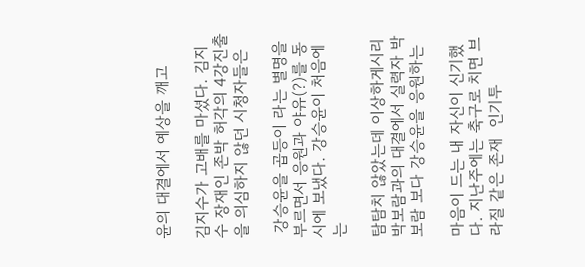윤의 대결에서 예상을 깨고

김지수가 고배를 마셨다. 김지수 장재인 존박 허각의 4강진출을 의심하지 않던 시청자들은

 강승윤을 곱등이 라는 별명을 부르면서 응원과 야유(?)를 동시에 보냈다. 강승윤이 처음에는

탐탐치 않았는데 이상하게시리 박보람과의 대결에서 실력자 박보람 보다 강승윤을 응원하는

마음이 드는 내 자신이 신기했다. 지난주에는 축구로 치면 브라질 같은 존재  인기투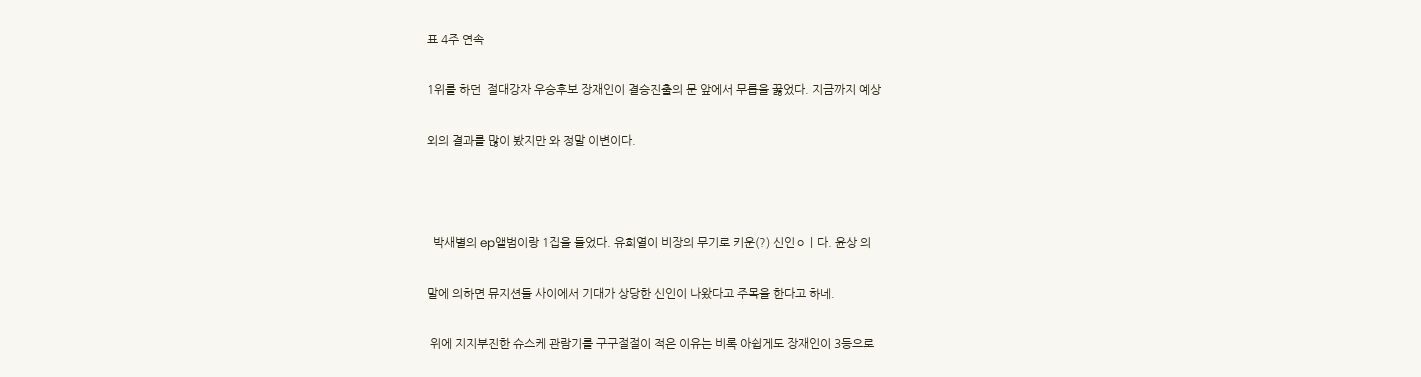표 4주 연속

1위를 하던  절대강자 우승후보 장재인이 결승진출의 문 앞에서 무릅을 꿇었다. 지금까지 예상

외의 결과를 많이 봤지만 와 정말 이변이다.



  박새별의 ep앨범이랑 1집을 들었다. 유희열이 비장의 무기로 키운(?) 신인ㅇㅣ다. 윤상 의

말에 의하면 뮤지션들 사이에서 기대가 상당한 신인이 나왔다고 주목을 한다고 하네.

 위에 지지부진한 슈스케 관람기를 구구절절이 적은 이유는 비록 아쉽게도 장재인이 3등으로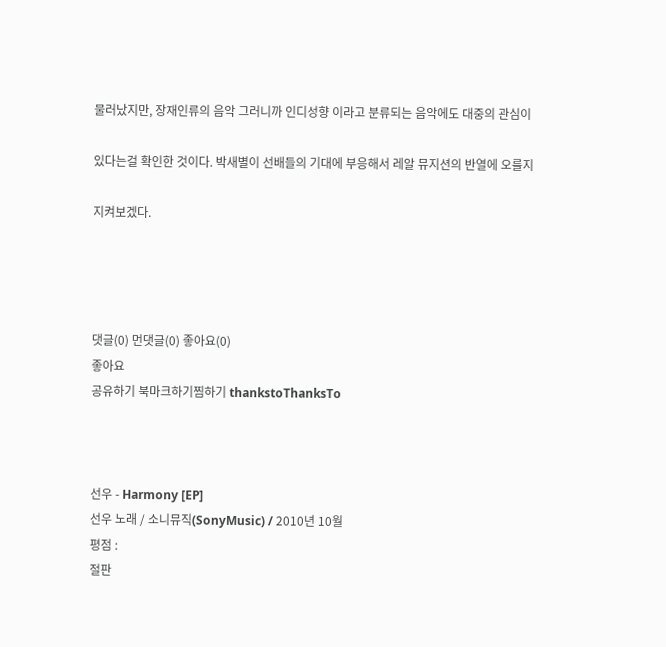물러났지만, 장재인류의 음악 그러니까 인디성향 이라고 분류되는 음악에도 대중의 관심이

있다는걸 확인한 것이다. 박새별이 선배들의 기대에 부응해서 레알 뮤지션의 반열에 오를지

지켜보겠다.




댓글(0) 먼댓글(0) 좋아요(0)
좋아요
공유하기 북마크하기찜하기 thankstoThanksTo



선우 - Harmony [EP]
선우 노래 / 소니뮤직(SonyMusic) / 2010년 10월
평점 :
절판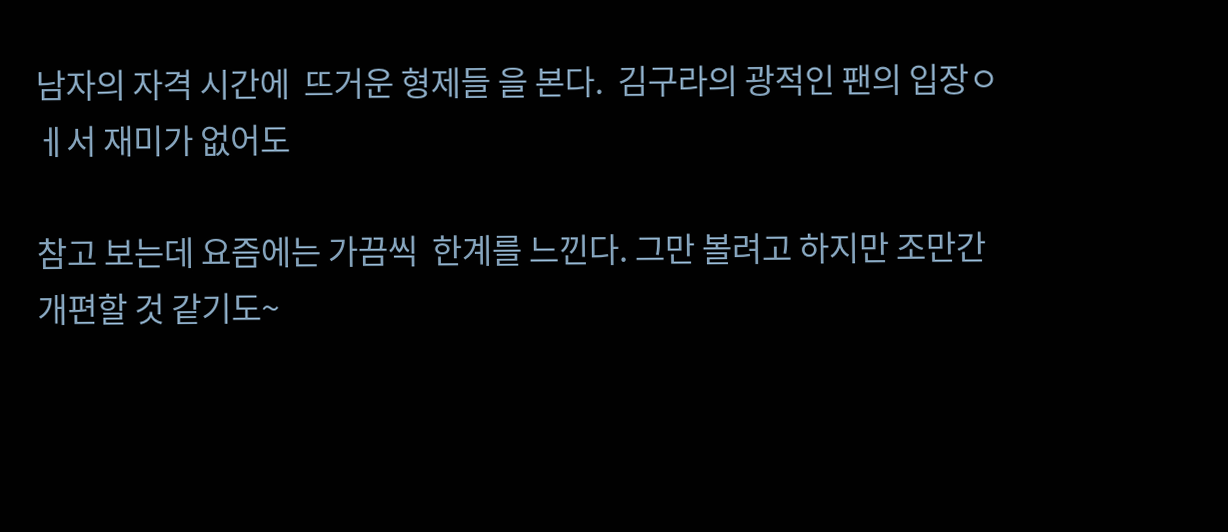남자의 자격 시간에  뜨거운 형제들 을 본다.  김구라의 광적인 팬의 입장ㅇㅔ서 재미가 없어도

참고 보는데 요즘에는 가끔씩  한계를 느낀다. 그만 볼려고 하지만 조만간 개편할 것 같기도~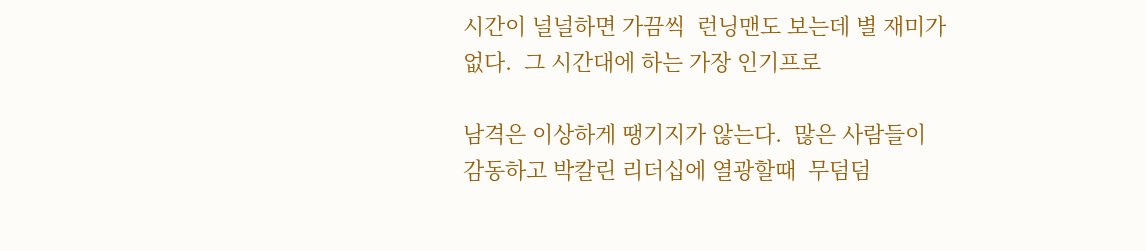시간이 널널하면 가끔씩  런닝맨도 보는데 별 재미가 없다.  그 시간대에 하는 가장 인기프로

남격은 이상하게 땡기지가 않는다.  많은 사람들이 감동하고 박칼린 리더십에 열광할때  무덤덤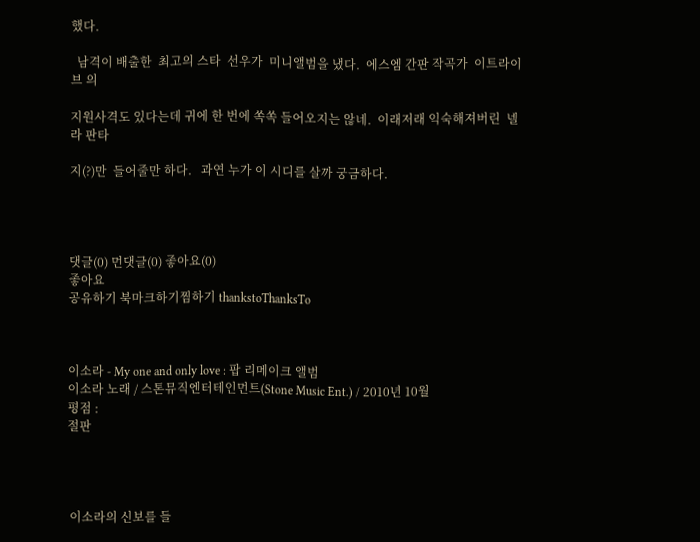했다.

  남격이 배출한  최고의 스타  선우가  미니앨범을 냈다.  에스엠 간판 작곡가  이트라이브 의

지원사격도 있다는데 귀에 한 번에 쏙쏙 들어오지는 않네.  이래저래 익숙해져버린  넬라 판타

지(?)만  들어줄만 하다.   과연 누가 이 시디를 살까 궁금하다.




댓글(0) 먼댓글(0) 좋아요(0)
좋아요
공유하기 북마크하기찜하기 thankstoThanksTo



이소라 - My one and only love : 팝 리메이크 앨범
이소라 노래 / 스톤뮤직엔터테인먼트(Stone Music Ent.) / 2010년 10월
평점 :
절판




 이소라의 신보를 들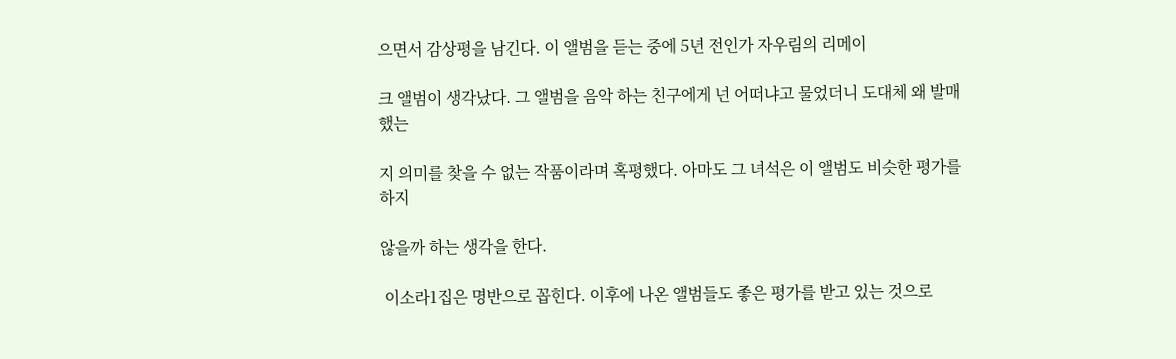으면서 감상평을 남긴다. 이 앨범을 듣는 중에 5년 전인가 자우림의 리메이

크 앨범이 생각났다. 그 앨범을 음악 하는 친구에게 넌 어떠냐고 물었더니 도대체 왜 발매 했는

지 의미를 찾을 수 없는 작품이라며 혹평했다. 아마도 그 녀석은 이 앨범도 비슷한 평가를 하지

않을까 하는 생각을 한다.

 이소라1집은 명반으로 꼽힌다. 이후에 나온 앨범들도 좋은 평가를 받고 있는 것으로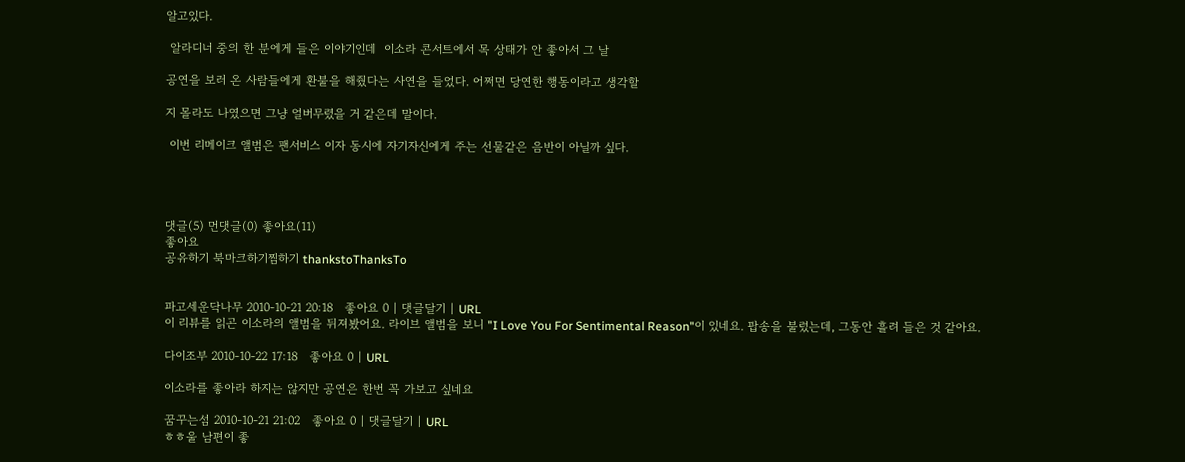알고있다.

 알라디너 중의 한 분에게 들은 이야기인데  이소라 콘서트에서 목 상태가 안 좋아서 그 날

공연을 보러 온 사람들에게 환불을 해줬다는 사연을 들었다. 어쩌면 당연한 행동이라고 생각할

지 몰라도 나였으면 그냥 얼버무렸을 거 같은데 말이다.

 이번 리메이크 앨범은 팬서비스 이자 동시에 자기자신에게 주는 선물같은 음반이 아닐까 싶다.




댓글(5) 먼댓글(0) 좋아요(11)
좋아요
공유하기 북마크하기찜하기 thankstoThanksTo


파고세운닥나무 2010-10-21 20:18   좋아요 0 | 댓글달기 | URL
이 리뷰를 읽곤 이소라의 앨범을 뒤져봤어요. 라이브 앨범을 보니 "I Love You For Sentimental Reason"이 있네요. 팝송을 불렀는데, 그동안 흘려 들은 것 같아요.

다이조부 2010-10-22 17:18   좋아요 0 | URL

이소라를 좋아라 하지는 않지만 공연은 한번 꼭 가보고 싶네요

꿈꾸는섬 2010-10-21 21:02   좋아요 0 | 댓글달기 | URL
ㅎㅎ울 남편이 좋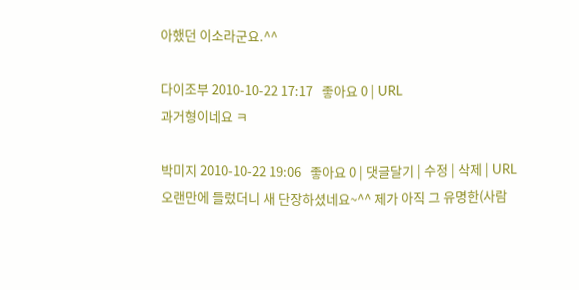아했던 이소라군요.^^

다이조부 2010-10-22 17:17   좋아요 0 | URL
과거형이네요 ㅋ

박미지 2010-10-22 19:06   좋아요 0 | 댓글달기 | 수정 | 삭제 | URL
오랜만에 들렀더니 새 단장하셨네요~^^ 제가 아직 그 유명한(사람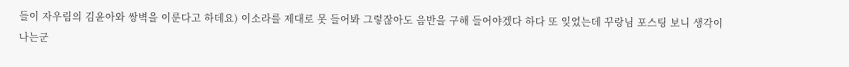들이 자우림의 김윤아와 쌍벽을 이룬다고 하데요) 이소라를 제대로 못 들어봐 그렇잖아도 음반을 구해 들어야겠다 하다 또 잊었는데 꾸랑님 포스팅 보니 생각이 나는군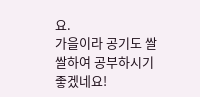요.
가을이라 공기도 쌀쌀하여 공부하시기 좋겠네요!